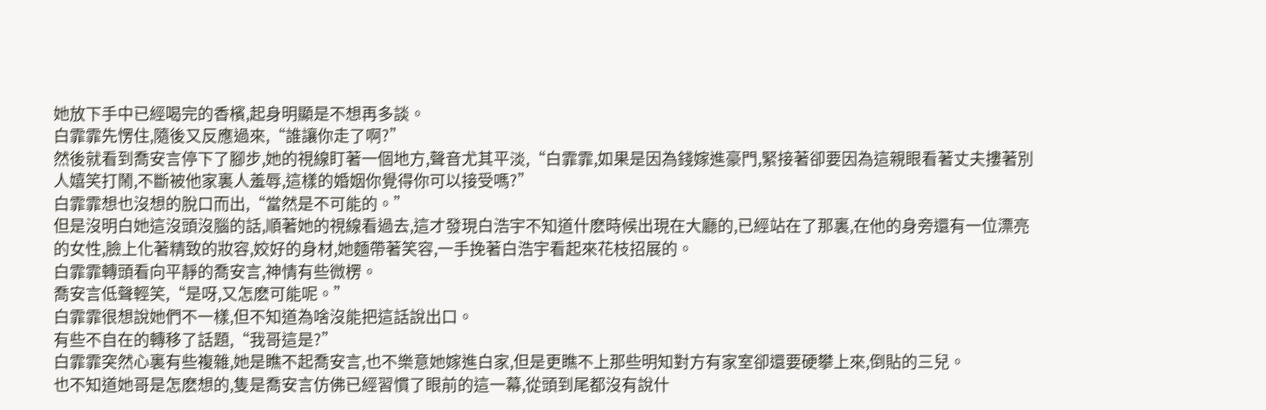她放下手中已經喝完的香檳,起身明顯是不想再多談。
白霏霏先愣住,隨後又反應過來,“誰讓你走了啊?”
然後就看到喬安言停下了腳步,她的視線盯著一個地方,聲音尤其平淡,“白霏霏,如果是因為錢嫁進豪門,緊接著卻要因為這親眼看著丈夫摟著別人嬉笑打鬧,不斷被他家裏人羞辱,這樣的婚姻你覺得你可以接受嗎?”
白霏霏想也沒想的脫口而出,“當然是不可能的。”
但是沒明白她這沒頭沒腦的話,順著她的視線看過去,這才發現白浩宇不知道什麽時候出現在大廳的,已經站在了那裏,在他的身旁還有一位漂亮的女性,臉上化著精致的妝容,姣好的身材,她麵帶著笑容,一手挽著白浩宇看起來花枝招展的。
白霏霏轉頭看向平靜的喬安言,神情有些微楞。
喬安言低聲輕笑,“是呀,又怎麽可能呢。”
白霏霏很想說她們不一樣,但不知道為啥沒能把這話說出口。
有些不自在的轉移了話題,“我哥這是?”
白霏霏突然心裏有些複雜,她是瞧不起喬安言,也不樂意她嫁進白家,但是更瞧不上那些明知對方有家室卻還要硬攀上來,倒貼的三兒。
也不知道她哥是怎麽想的,隻是喬安言仿佛已經習慣了眼前的這一幕,從頭到尾都沒有說什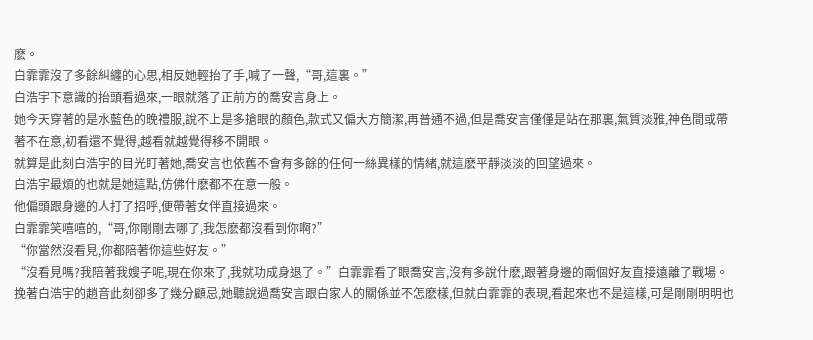麽。
白霏霏沒了多餘糾纏的心思,相反她輕抬了手,喊了一聲,“哥,這裏。”
白浩宇下意識的抬頭看過來,一眼就落了正前方的喬安言身上。
她今天穿著的是水藍色的晚禮服,說不上是多搶眼的顏色,款式又偏大方簡潔,再普通不過,但是喬安言僅僅是站在那裏,氣質淡雅,神色間或帶著不在意,初看還不覺得,越看就越覺得移不開眼。
就算是此刻白浩宇的目光盯著她,喬安言也依舊不會有多餘的任何一絲異樣的情緒,就這麽平靜淡淡的回望過來。
白浩宇最煩的也就是她這點,仿佛什麽都不在意一般。
他偏頭跟身邊的人打了招呼,便帶著女伴直接過來。
白霏霏笑嘻嘻的,“哥,你剛剛去哪了,我怎麽都沒看到你啊?”
“你當然沒看見,你都陪著你這些好友。”
“沒看見嗎?我陪著我嫂子呢,現在你來了,我就功成身退了。”白霏霏看了眼喬安言,沒有多說什麽,跟著身邊的兩個好友直接遠離了戰場。
挽著白浩宇的趙音此刻卻多了幾分顧忌,她聽說過喬安言跟白家人的關係並不怎麽樣,但就白霏霏的表現,看起來也不是這樣,可是剛剛明明也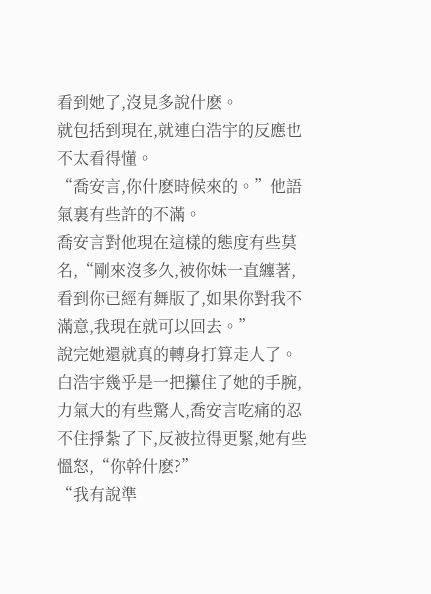看到她了,沒見多說什麽。
就包括到現在,就連白浩宇的反應也不太看得懂。
“喬安言,你什麽時候來的。”他語氣裏有些許的不滿。
喬安言對他現在這樣的態度有些莫名,“剛來沒多久,被你妹一直纏著,看到你已經有舞版了,如果你對我不滿意,我現在就可以回去。”
說完她還就真的轉身打算走人了。
白浩宇幾乎是一把攥住了她的手腕,力氣大的有些驚人,喬安言吃痛的忍不住掙紮了下,反被拉得更緊,她有些慍怒,“你幹什麽?”
“我有說準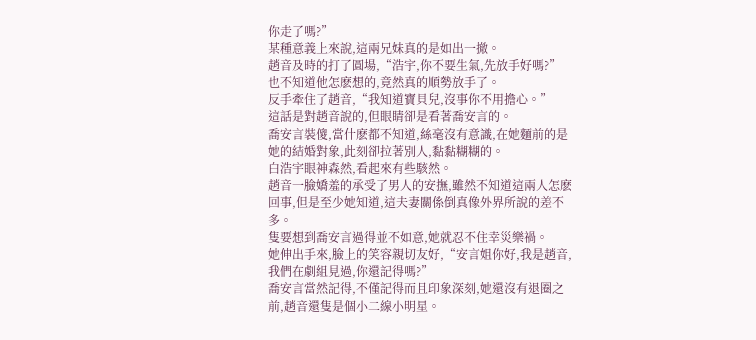你走了嗎?”
某種意義上來說,這兩兄妹真的是如出一撤。
趙音及時的打了圓場,“浩宇,你不要生氣,先放手好嗎?”
也不知道他怎麽想的,竟然真的順勢放手了。
反手牽住了趙音,“我知道寶貝兒,沒事你不用擔心。”
這話是對趙音說的,但眼睛卻是看著喬安言的。
喬安言裝傻,當什麽都不知道,絲毫沒有意識,在她麵前的是她的結婚對象,此刻卻拉著別人,黏黏糊糊的。
白浩宇眼神森然,看起來有些駭然。
趙音一臉嬌羞的承受了男人的安撫,雖然不知道這兩人怎麽回事,但是至少她知道,這夫妻關係倒真像外界所說的差不多。
隻要想到喬安言過得並不如意,她就忍不住幸災樂禍。
她伸出手來,臉上的笑容親切友好,“安言姐你好,我是趙音,我們在劇組見過,你還記得嗎?”
喬安言當然記得,不僅記得而且印象深刻,她還沒有退圈之前,趙音還隻是個小二線小明星。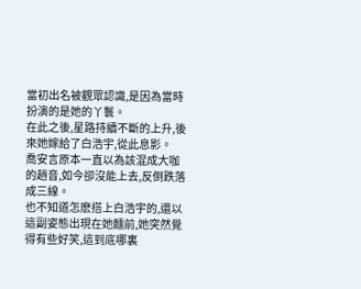當初出名被觀眾認識,是因為當時扮演的是她的丫鬟。
在此之後,星路持續不斷的上升,後來她嫁給了白浩宇,從此息影。
喬安言原本一直以為該混成大咖的趙音,如今卻沒能上去,反倒跌落成三線。
也不知道怎麽搭上白浩宇的,還以這副姿態出現在她麵前,她突然覺得有些好笑,這到底哪裏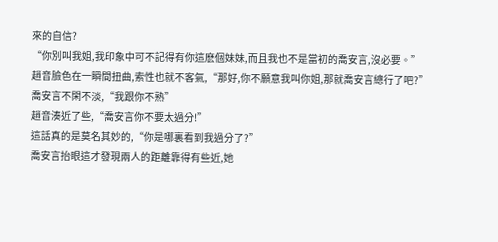來的自信?
“你別叫我姐,我印象中可不記得有你這麽個妹妹,而且我也不是當初的喬安言,沒必要。”
趙音臉色在一瞬間扭曲,索性也就不客氣,“那好,你不願意我叫你姐,那就喬安言總行了吧?”
喬安言不閑不淡,“我跟你不熟”
趙音湊近了些,“喬安言你不要太過分!”
這話真的是莫名其妙的,“你是哪裏看到我過分了?”
喬安言抬眼這才發現兩人的距離靠得有些近,她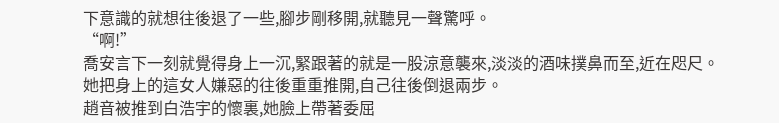下意識的就想往後退了一些,腳步剛移開,就聽見一聲驚呼。
“啊!”
喬安言下一刻就覺得身上一沉,緊跟著的就是一股涼意襲來,淡淡的酒味撲鼻而至,近在咫尺。
她把身上的這女人嫌惡的往後重重推開,自己往後倒退兩步。
趙音被推到白浩宇的懷裏,她臉上帶著委屈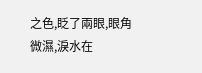之色,眨了兩眼,眼角微濕,淚水在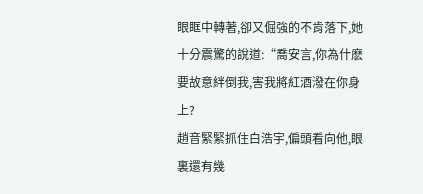眼眶中轉著,卻又倔強的不肯落下,她十分震驚的說道:“喬安言,你為什麽要故意絆倒我,害我將紅酒潑在你身上?
趙音緊緊抓住白浩宇,偏頭看向他,眼裏還有幾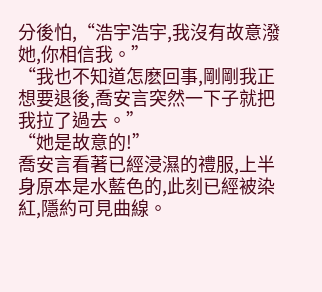分後怕,“浩宇浩宇,我沒有故意潑她,你相信我。”
“我也不知道怎麽回事,剛剛我正想要退後,喬安言突然一下子就把我拉了過去。”
“她是故意的!”
喬安言看著已經浸濕的禮服,上半身原本是水藍色的,此刻已經被染紅,隱約可見曲線。